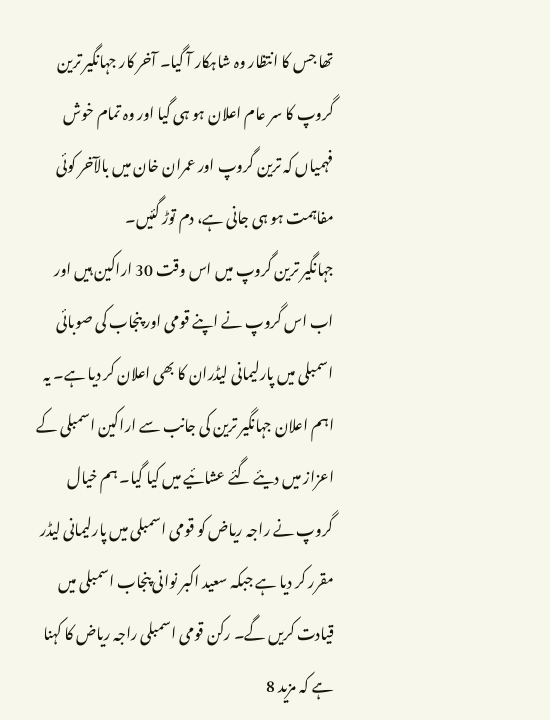تھا جس کا انتظار وہ شاہکار آ گیا۔ آخر کار جہانگیر ترین گروپ کا سر عام اعلان ہو ہی گیا اور وہ تمام خوش فہمیاں کہ ترین گروپ اور عمران خان میں بالآخر کوئی مفاہمت ہو ہی جانی ہے، دم توڑ گئیں۔
جہانگیر ترین گروپ میں اس وقت 30 اراکین ہیں اور اب اس گروپ نے اپنے قومی اور پنجاب کی صوبائی اسمبلی میں پارلیمانی لیڈران کا بھی اعلان کر دیا ہے۔ یہ اہم اعلان جہانگیر ترین کی جانب سے اراکین اسمبلی کے اعزاز میں دیئے گئے عشائیے میں کیا گیا۔ ہم خیال گروپ نے راجہ ریاض کو قومی اسمبلی میں پارلیمانی لیڈر مقرر کر دیا ہے جبکہ سعید اکبر نوانی پنجاب اسمبلی میں قیادت کریں گے۔ رکن قومی اسمبلی راجہ ریاض کا کہنا ہے کہ مزید 8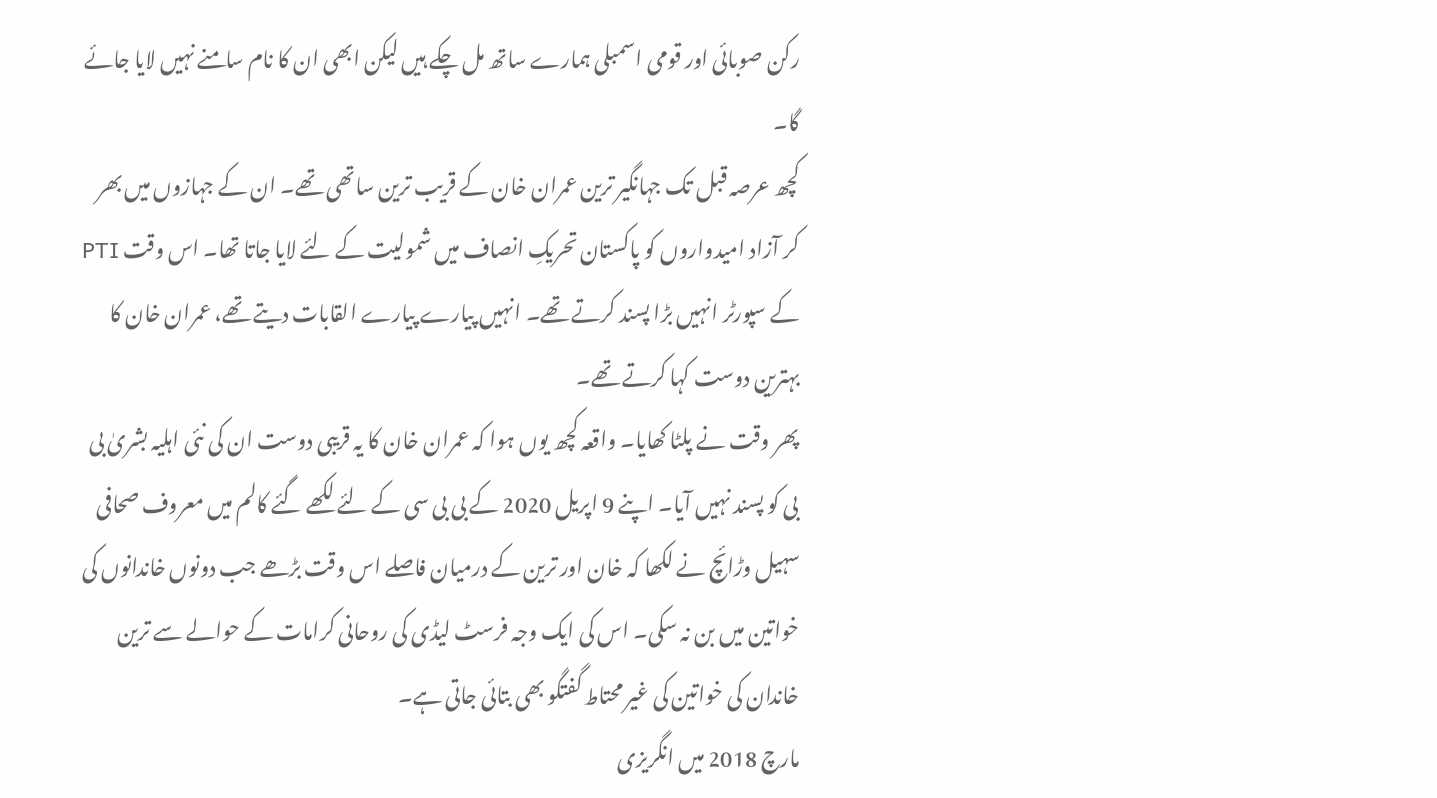رکن صوبائی اور قومی اسمبلی ہمارے ساتھ مل چکے ہیں لیکن ابھی ان کا نام سامنے نہیں لایا جائے گا۔
کچھ عرصہ قبل تک جہانگیر ترین عمران خان کے قریب ترین ساتھی تھے۔ ان کے جہازوں میں بھر کر آزاد امیدواروں کو پاکستان تحریکِ انصاف میں شمولیت کے لئے لایا جاتا تھا۔ اس وقت PTI کے سپورٹر انہیں بڑا پسند کرتے تھے۔ انہیں پیارے پیارے القابات دیتے تھے، عمران خان کا بہترین دوست کہا کرتے تھے۔
پھر وقت نے پلٹا کھایا۔ واقعہ کچھ یوں ہوا کہ عمران خان کا یہ قریبی دوست ان کی نئی اہلیہ بشریٰ بی بی کو پسند نہیں آیا۔ اپنے 9 اپریل 2020 کے بی بی سی کے لئے لکھے گئے کالم میں معروف صحافی سہیل وڑائچ نے لکھا کہ خان اور ترین کے درمیان فاصلے اس وقت بڑھے جب دونوں خاندانوں کی خواتین میں بن نہ سکی۔ اس کی ایک وجہ فرسٹ لیڈی کی روحانی کرامات کے حوالے سے ترین خاندان کی خواتین کی غیر محتاط گفتگو بھی بتائی جاتی ہے۔
مارچ 2018 میں انگریزی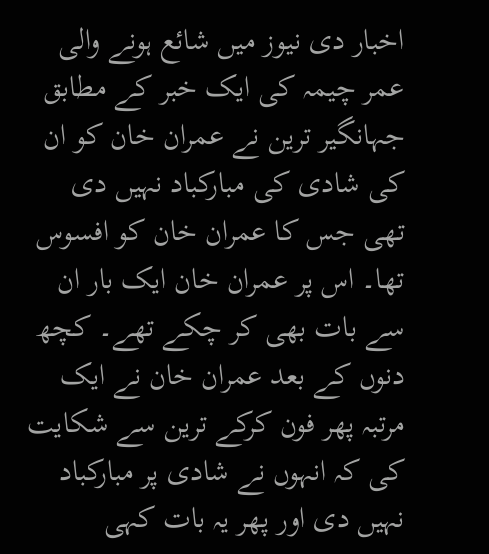اخبار دی نیوز میں شائع ہونے والی عمر چیمہ کی ایک خبر کے مطابق جہانگیر ترین نے عمران خان کو ان کی شادی کی مبارکباد نہیں دی تھی جس کا عمران خان کو افسوس تھا۔ اس پر عمران خان ایک بار ان سے بات بھی کر چکے تھے۔ کچھ دنوں کے بعد عمران خان نے ایک مرتبہ پھر فون کرکے ترین سے شکایت کی کہ انہوں نے شادی پر مبارکباد نہیں دی اور پھر یہ بات کہی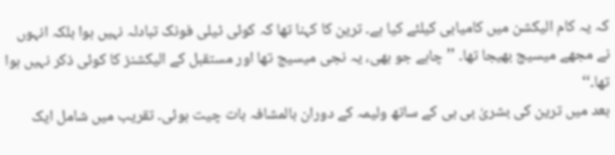کہ یہ کام الیکشن میں کامیابی کیلئے کیا ہے۔ ترین کا کہنا تھا کہ کوئی ٹیلی فونک تبادلہ نہیں ہوا بلکہ انہوں نے مجھے میسیج بھیجا تھا۔ ’’چاہے جو بھی، یہ نجی میسیج تھا اور مستقبل کے الیکشنز کا کوئی ذکر نہیں ہوا تھا۔‘‘
بعد میں ترین کی بشریٰ بی بی کے ساتھ ولیمہ کے دوران بالمشافہ بات چیت ہوئی۔ تقریب میں شامل ایک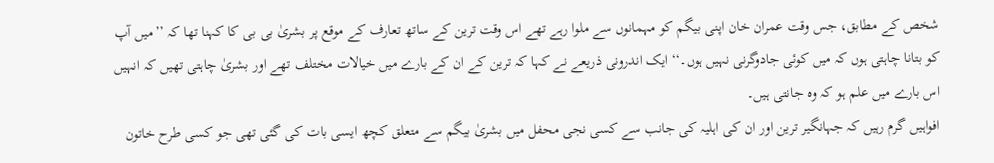شخص کے مطابق، جس وقت عمران خان اپنی بیگم کو مہمانوں سے ملوا رہے تھے اس وقت ترین کے ساتھ تعارف کے موقع پر بشریٰ بی بی کا کہنا تھا کہ ’’میں آپ کو بتانا چاہتی ہوں کہ میں کوئی جادوگرنی نہیں ہوں۔‘‘ ایک اندرونی ذریعے نے کہا کہ ترین کے ان کے بارے میں خیالات مختلف تھے اور بشریٰ چاہتی تھیں کہ انہیں اس بارے میں علم ہو کہ وہ جانتی ہیں۔
افواہیں گرم رہیں کہ جہانگیر ترین اور ان کی اہلیہ کی جانب سے کسی نجی محفل میں بشریٰ بیگم سے متعلق کچھ ایسی بات کی گئی تھی جو کسی طرح خاتون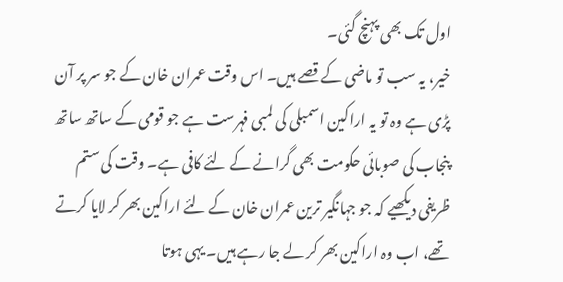اول تک بھی پہنچ گئی۔
خیر، یہ سب تو ماضی کے قصے ہیں۔ اس وقت عمران خان کے جو سر پر آن پڑی ہے وہ تو یہ اراکین اسمبلی کی لمبی فہرست ہے جو قومی کے ساتھ ساتھ پنجاب کی صوبائی حکومت بھی گرانے کے لئے کافی ہے۔ وقت کی ستم ظریفی دیکھیے کہ جو جہانگیر ترین عمران خان کے لئے اراکین بھر کر لایا کرتے تھے، اب وہ اراکین بھر کر لے جا رہے ہیں۔ یہی ہوتا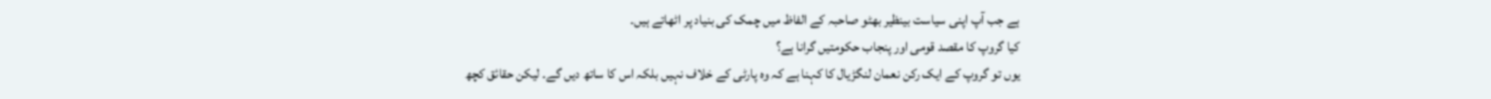ہے جب آپ اپنی سیاست بینظیر بھٹو صاحبہ کے الفاظ میں چمک کی بنیاد پر اٹھاتے ہیں۔
کیا گروپ کا مقصد قومی اور پنجاب حکومتیں گرانا ہے؟
یوں تو گروپ کے ایک رکن نعمان لنگڑیال کا کہنا ہے کہ وہ پارٹی کے خلاف نہیں بلکہ اس کا ساتھ دیں گے۔ لیکن حقائق کچھ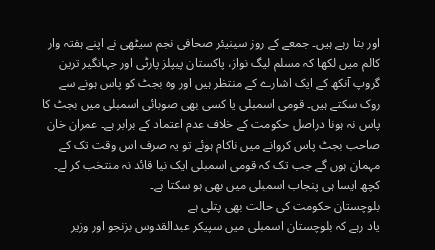اور بتا رہے ہیں۔ جمعے کے روز سینیئر صحافی نجم سیٹھی نے اپنے ہفتہ وار کالم میں لکھا کہ مسلم لیگ نواز، پاکستان پیپلز پارٹی اور جہانگیر ترین گروپ آنکھ کے ایک اشارے کے منتظر ہیں اور وہ بجٹ کو پاس ہونے سے روک سکتے ہیں۔ قومی اسمبلی یا کسی بھی صوبائی اسمبلی میں بجٹ کا پاس نہ ہونا دراصل حکومت کے خلاف عدم اعتماد کے برابر ہے۔ عمران خان صاحب بجٹ پاس کروانے میں ناکام ہوئے تو یہ صرف اس وقت تک کے مہمان ہوں گے جب تک کہ قومی اسمبلی ایک نیا قائد نہ منتخب کر لے۔ کچھ ایسا ہی پنجاب اسمبلی میں بھی ہو سکتا ہے۔
بلوچستان حکومت کی حالت بھی پتلی ہے
یاد رہے کہ بلوچستان اسمبلی میں سپیکر عبدالقدوس بزنجو اور وزیر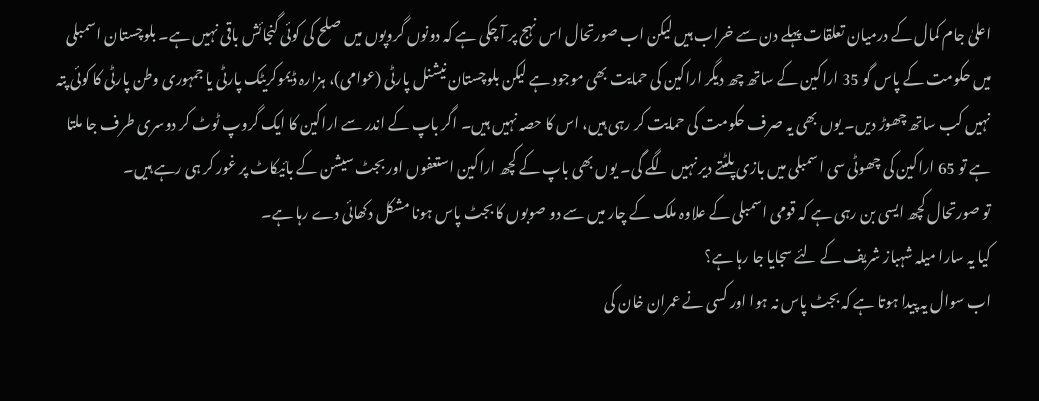اعلیٰ جام کمال کے درمیان تعلقات پہلے دن سے خراب ہیں لیکن اب صورتحال اس نہج پر آ چکی ہے کہ دونوں گروپوں میں صلح کی کوئی گنجائش باقی نہیں ہے۔ بلوچستان اسمبلی میں حکومت کے پاس گو 35 اراکین کے ساتھ چھ دیگر اراکین کی حمایت بھی موجود ہے لیکن بلوچستان نیشنل پارٹی (عوامی)، ہزارہ ڈیموکریٹک پارٹی یا جمہوری وطن پارٹی کا کوئی پتہ نہیں کب ساتھ چھوڑ دیں۔ یوں بھی یہ صرف حکومت کی حمایت کر رہی ہیں، اس کا حصہ نہیں ہیں۔ اگر باپ کے اندر سے اراکین کا ایک گروپ ٹوٹ کر دوسری طرف جا ملتا ہے تو 65 اراکین کی چھوٹی سی اسمبلی میں بازی پلٹتے دیر نہیں لگے گی۔ یوں بھی باپ کے کچھ اراکین استعفوں اور بجٹ سیشن کے بائیکاٹ پر غور کر ہی رہے ہیں۔
تو صورتحال کچھ ایسی بن رہی ہے کہ قومی اسمبلی کے علاوہ ملک کے چار میں سے دو صوبوں کا بجٹ پاس ہونا مشکل دکھائی دے رہا ہے۔
کیا یہ سارا میلہ شہباز شریف کے لئے سجایا جا رہا ہے؟
اب سوال یہ پیدا ہوتا ہے کہ بجٹ پاس نہ ہوا اور کسی نے عمران خان کی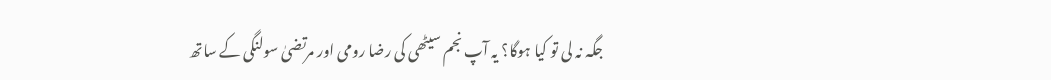جگہ نہ لی تو کیا ہوگا؟ یہ آپ نجم سیٹھی کی رضا رومی اور مرتضیٰ سولنگی کے ساتھ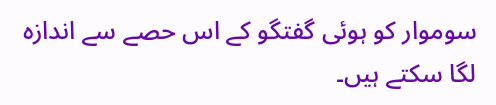سوموار کو ہوئی گفتگو کے اس حصے سے اندازہ لگا سکتے ہیں۔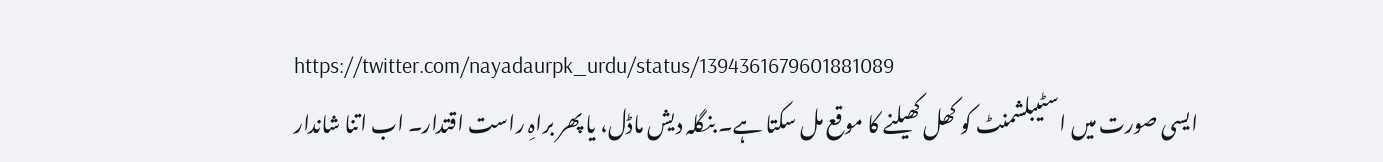https://twitter.com/nayadaurpk_urdu/status/1394361679601881089
ایسی صورت میں اسٹیبلشمنٹ کو کھل کھیلنے کا موقع مل سکتا ہے۔ بنگلہ دیش ماڈل، یا پھر براہِ راست اقتدار۔ اب اتنا شاندار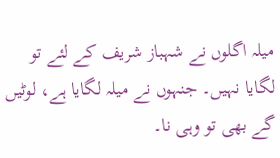میلہ اگلوں نے شہباز شریف کے لئے تو لگایا نہیں۔ جنہوں نے میلہ لگایا ہے، لوٹیں گے بھی تو وہی نا۔